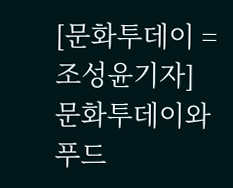[문화투데이 = 조성윤기자] 문화투데이와 푸드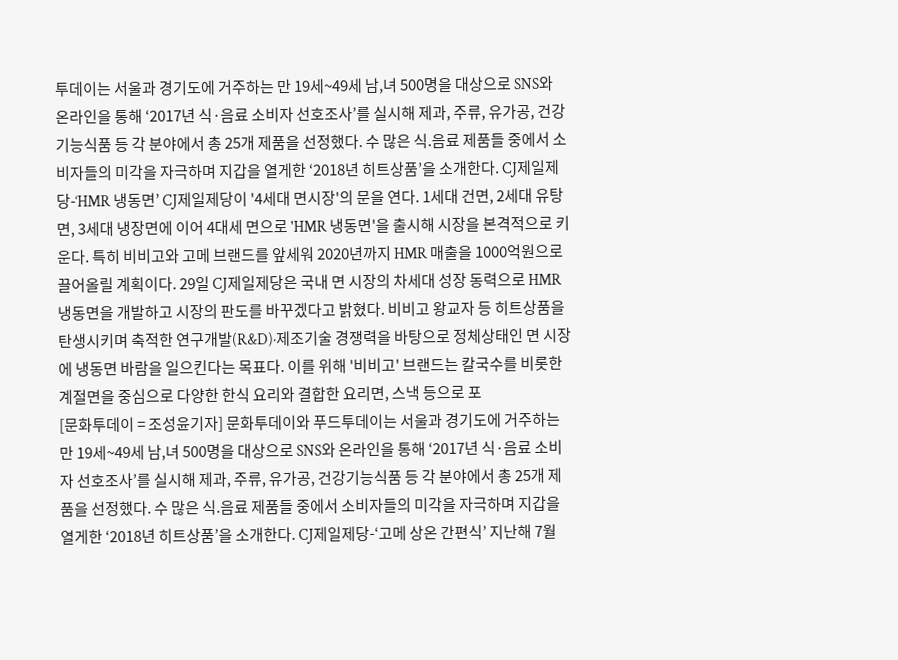투데이는 서울과 경기도에 거주하는 만 19세~49세 남,녀 500명을 대상으로 SNS와 온라인을 통해 ‘2017년 식·음료 소비자 선호조사’를 실시해 제과, 주류, 유가공, 건강기능식품 등 각 분야에서 총 25개 제품을 선정했다. 수 많은 식.음료 제품들 중에서 소비자들의 미각을 자극하며 지갑을 열게한 ‘2018년 히트상품’을 소개한다. CJ제일제당-‘HMR 냉동면’ CJ제일제당이 '4세대 면시장'의 문을 연다. 1세대 건면, 2세대 유탕면, 3세대 냉장면에 이어 4대세 면으로 'HMR 냉동면'을 출시해 시장을 본격적으로 키운다. 특히 비비고와 고메 브랜드를 앞세워 2020년까지 HMR 매출을 1000억원으로 끌어올릴 계획이다. 29일 CJ제일제당은 국내 면 시장의 차세대 성장 동력으로 HMR 냉동면을 개발하고 시장의 판도를 바꾸겠다고 밝혔다. 비비고 왕교자 등 히트상품을 탄생시키며 축적한 연구개발(R&D)·제조기술 경쟁력을 바탕으로 정체상태인 면 시장에 냉동면 바람을 일으킨다는 목표다. 이를 위해 '비비고' 브랜드는 칼국수를 비롯한 계절면을 중심으로 다양한 한식 요리와 결합한 요리면, 스낵 등으로 포
[문화투데이 = 조성윤기자] 문화투데이와 푸드투데이는 서울과 경기도에 거주하는 만 19세~49세 남,녀 500명을 대상으로 SNS와 온라인을 통해 ‘2017년 식·음료 소비자 선호조사’를 실시해 제과, 주류, 유가공, 건강기능식품 등 각 분야에서 총 25개 제품을 선정했다. 수 많은 식.음료 제품들 중에서 소비자들의 미각을 자극하며 지갑을 열게한 ‘2018년 히트상품’을 소개한다. CJ제일제당-‘고메 상온 간편식’ 지난해 7월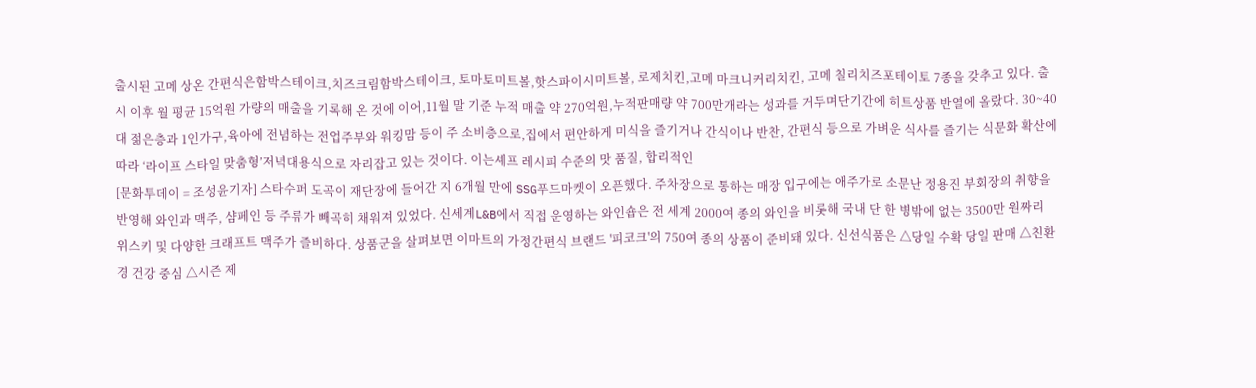출시된 고메 상온 간편식은함박스테이크,치즈크림함박스테이크, 토마토미트볼,핫스파이시미트볼, 로제치킨,고메 마크니커리치킨, 고메 칠리치즈포테이토 7종을 갖추고 있다. 출시 이후 월 평균 15억원 가량의 매출을 기록해 온 것에 이어,11월 말 기준 누적 매출 약 270억원,누적판매량 약 700만개라는 성과를 거두며단기간에 히트상품 반열에 올랐다. 30~40대 젊은층과 1인가구,육아에 전념하는 전업주부와 워킹맘 등이 주 소비층으로,집에서 편안하게 미식을 즐기거나 간식이나 반찬, 간편식 등으로 가벼운 식사를 즐기는 식문화 확산에 따라 ‘라이프 스타일 맞춤형’저녁대용식으로 자리잡고 있는 것이다. 이는셰프 레시피 수준의 맛 품질, 합리적인
[문화투데이 = 조성윤기자] 스타수퍼 도곡이 재단장에 들어간 지 6개월 만에 SSG푸드마켓이 오픈했다. 주차장으로 통하는 매장 입구에는 애주가로 소문난 정용진 부회장의 취향을 반영해 와인과 맥주, 샴페인 등 주류가 빼곡히 채워져 있었다. 신세계L&B에서 직접 운영하는 와인숍은 전 세계 2000여 종의 와인을 비롯해 국내 단 한 병밖에 없는 3500만 원짜리 위스키 및 다양한 크래프트 맥주가 즐비하다. 상품군을 살펴보면 이마트의 가정간편식 브랜드 '피코크'의 750여 종의 상품이 준비돼 있다. 신선식품은 △당일 수확 당일 판매 △친환경 건강 중심 △시즌 제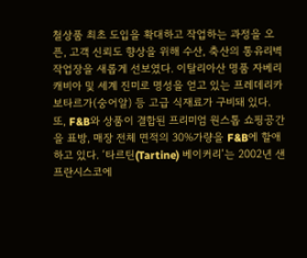철상품 최초 도입을 확대하고 작업하는 과정을 오픈, 고객 신뢰도 향상을 위해 수산, 축산의 통유리벽 작업장을 새롭게 선보였다. 이탈리아산 명품 자베리 캐비아 및 세계 진미로 명성을 얻고 있는 프레데리카 보타르가(숭어알) 등 고급 식재료가 구비돼 있다. 또, F&B와 상품이 결합된 프리미엄 원스톱 쇼핑공간을 표방, 매장 전체 면적의 30%가량을 F&B에 할애하고 있다. ‘타르틴(Tartine) 베이커리’는 2002년 샌프란시스코에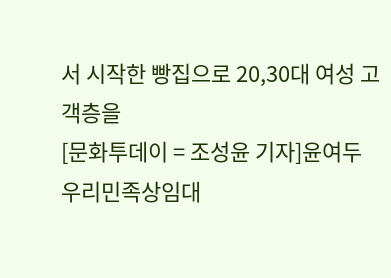서 시작한 빵집으로 20,30대 여성 고객층을
[문화투데이 = 조성윤 기자]윤여두 우리민족상임대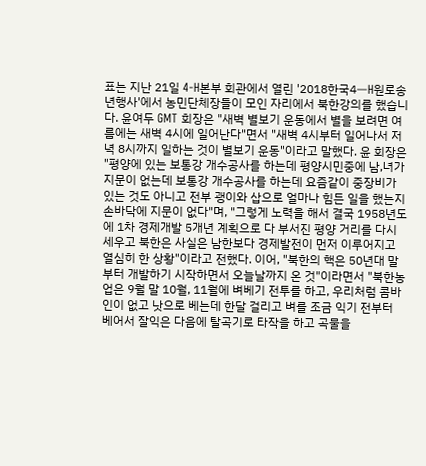표는 지난 21일 4-H본부 회관에서 열린 '2018한국4ㅡH원로송년행사'에서 농민단체장들이 모인 자리에서 북한강의를 했습니다. 윤여두 GMT 회장은 "새벽 별보기 운동에서 별을 보려면 여름에는 새벽 4시에 일어난다"면서 "새벽 4시부터 일어나서 저녁 8시까지 일하는 것이 별보기 운동"이라고 말했다. 윤 회장은 "평양에 있는 보통강 개수공사를 하는데 평양시민중에 남,녀가 지문이 없는데 보통강 개수공사를 하는데 요즘같이 중장비가 있는 것도 아니고 전부 괭이와 삽으로 얼마나 힘든 일을 했는지 손바닥에 지문이 없다"며, "그렇게 노력을 해서 결국 1958년도에 1차 경제개발 5개년 계획으로 다 부서진 평양 거리를 다시 세우고 북한은 사실은 남한보다 경제발전이 먼저 이루어지고 열심히 한 상황"이라고 전했다. 이어, "북한의 핵은 50년대 말부터 개발하기 시작하면서 오늘날까지 온 것"이라면서 "북한농업은 9월 말 10월, 11월에 벼베기 전투를 하고, 우리처럼 콤바인이 없고 낫으로 베는데 한달 걸리고 벼를 조금 익기 전부터 베어서 잘익은 다음에 탈곡기로 타작을 하고 곡물을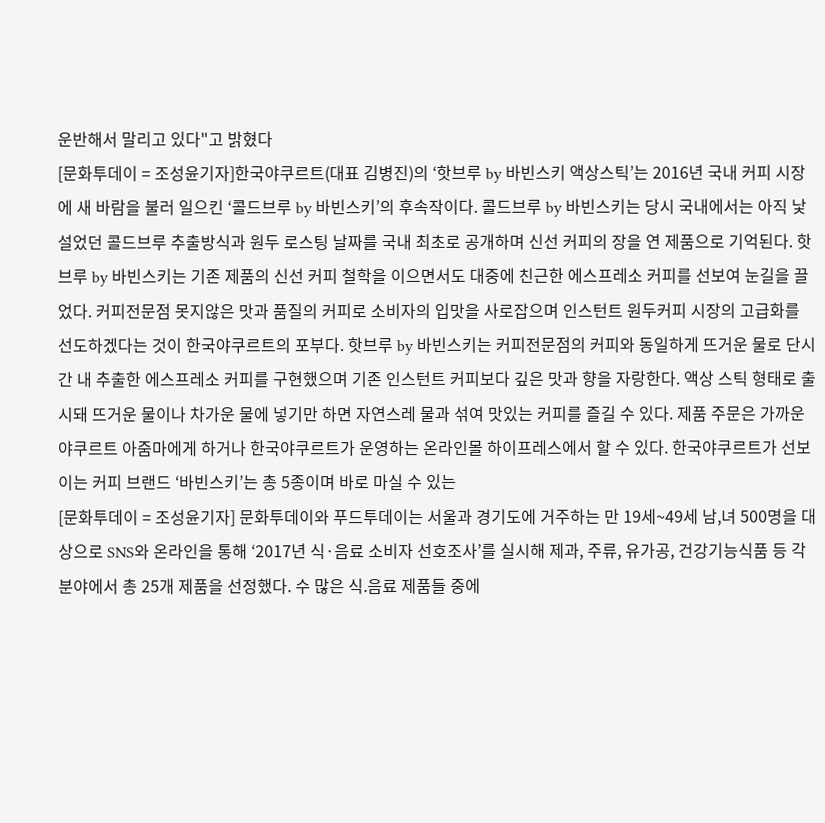운반해서 말리고 있다"고 밝혔다
[문화투데이 = 조성윤기자]한국야쿠르트(대표 김병진)의 ‘핫브루 by 바빈스키 액상스틱’는 2016년 국내 커피 시장에 새 바람을 불러 일으킨 ‘콜드브루 by 바빈스키’의 후속작이다. 콜드브루 by 바빈스키는 당시 국내에서는 아직 낯설었던 콜드브루 추출방식과 원두 로스팅 날짜를 국내 최초로 공개하며 신선 커피의 장을 연 제품으로 기억된다. 핫브루 by 바빈스키는 기존 제품의 신선 커피 철학을 이으면서도 대중에 친근한 에스프레소 커피를 선보여 눈길을 끌었다. 커피전문점 못지않은 맛과 품질의 커피로 소비자의 입맛을 사로잡으며 인스턴트 원두커피 시장의 고급화를 선도하겠다는 것이 한국야쿠르트의 포부다. 핫브루 by 바빈스키는 커피전문점의 커피와 동일하게 뜨거운 물로 단시간 내 추출한 에스프레소 커피를 구현했으며 기존 인스턴트 커피보다 깊은 맛과 향을 자랑한다. 액상 스틱 형태로 출시돼 뜨거운 물이나 차가운 물에 넣기만 하면 자연스레 물과 섞여 맛있는 커피를 즐길 수 있다. 제품 주문은 가까운 야쿠르트 아줌마에게 하거나 한국야쿠르트가 운영하는 온라인몰 하이프레스에서 할 수 있다. 한국야쿠르트가 선보이는 커피 브랜드 ‘바빈스키’는 총 5종이며 바로 마실 수 있는
[문화투데이 = 조성윤기자] 문화투데이와 푸드투데이는 서울과 경기도에 거주하는 만 19세~49세 남,녀 500명을 대상으로 SNS와 온라인을 통해 ‘2017년 식·음료 소비자 선호조사’를 실시해 제과, 주류, 유가공, 건강기능식품 등 각 분야에서 총 25개 제품을 선정했다. 수 많은 식.음료 제품들 중에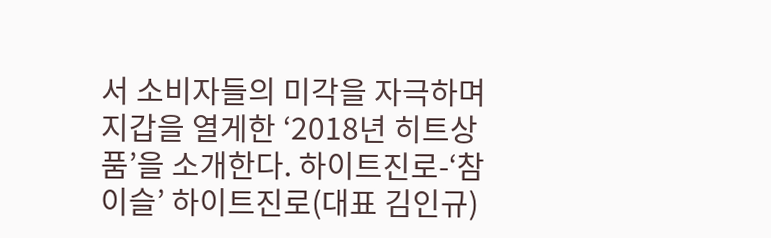서 소비자들의 미각을 자극하며 지갑을 열게한 ‘2018년 히트상품’을 소개한다. 하이트진로-‘참이슬’ 하이트진로(대표 김인규)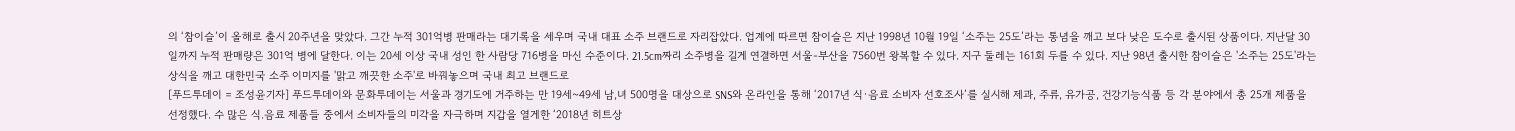의 ‘참이슬’이 올해로 출시 20주년을 맞았다. 그간 누적 301억병 판매라는 대기록을 세우며 국내 대표 소주 브랜드로 자리잡았다. 업계에 따르면 참이슬은 지난 1998년 10월 19일 ‘소주는 25도’라는 통념을 깨고 보다 낮은 도수로 출시된 상품이다. 지난달 30일까지 누적 판매량은 301억 병에 달한다. 이는 20세 이상 국내 성인 한 사람당 716병을 마신 수준이다. 21.5cm짜리 소주병을 길게 연결하면 서울-부산을 7560번 왕복할 수 있다. 지구 둘레는 161회 두를 수 있다. 지난 98년 출시한 참이슬은 '소주는 25도'라는 상식을 깨고 대한민국 소주 이미지를 '맑고 깨끗한 소주'로 바꿔놓으며 국내 최고 브랜드로
[푸드투데이 = 조성윤기자] 푸드투데이와 문화투데이는 서울과 경기도에 거주하는 만 19세~49세 남,녀 500명을 대상으로 SNS와 온라인을 통해 ‘2017년 식·음료 소비자 선호조사’를 실시해 제과, 주류, 유가공, 건강기능식품 등 각 분야에서 총 25개 제품을 선정했다. 수 많은 식.음료 제품들 중에서 소비자들의 미각을 자극하며 지갑을 열게한 ‘2018년 히트상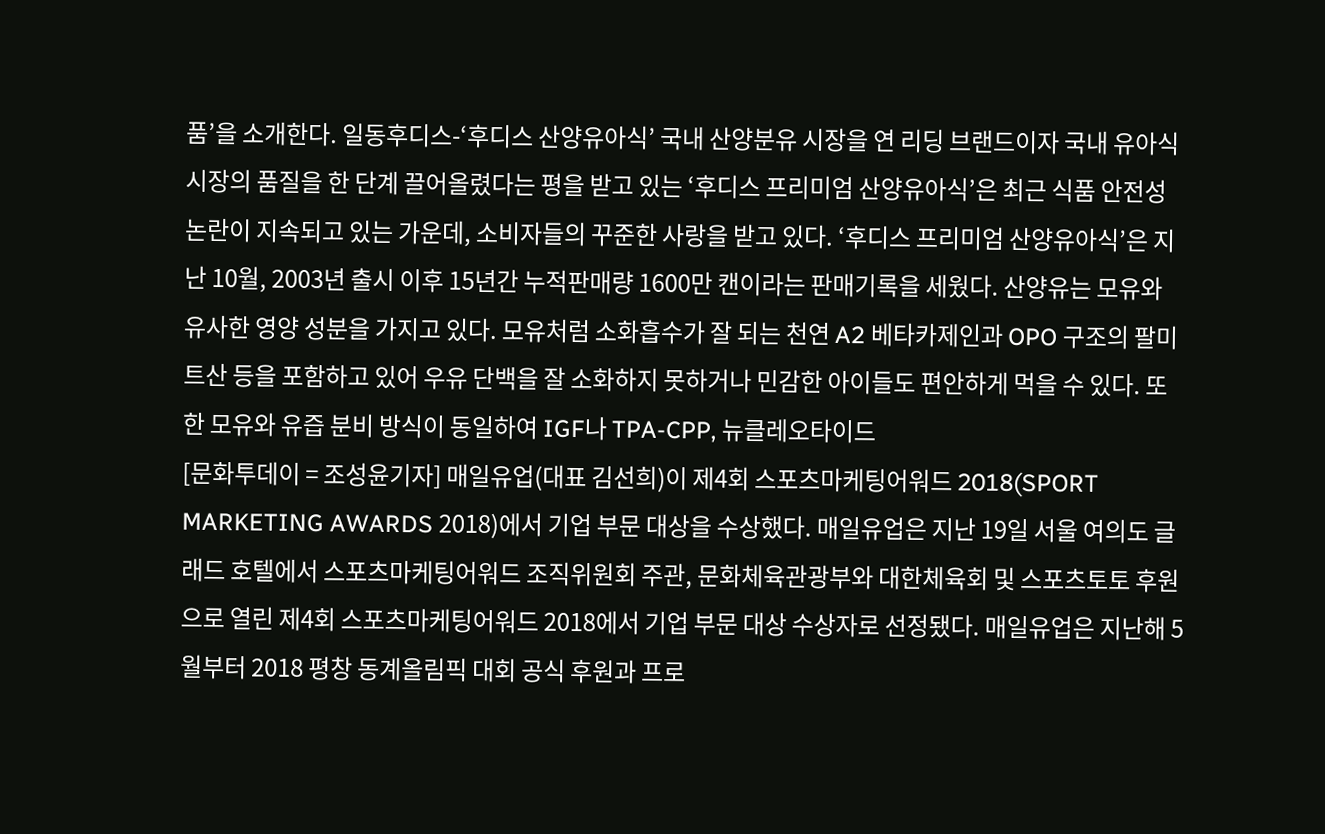품’을 소개한다. 일동후디스-‘후디스 산양유아식’ 국내 산양분유 시장을 연 리딩 브랜드이자 국내 유아식 시장의 품질을 한 단계 끌어올렸다는 평을 받고 있는 ‘후디스 프리미엄 산양유아식’은 최근 식품 안전성 논란이 지속되고 있는 가운데, 소비자들의 꾸준한 사랑을 받고 있다. ‘후디스 프리미엄 산양유아식’은 지난 10월, 2003년 출시 이후 15년간 누적판매량 1600만 캔이라는 판매기록을 세웠다. 산양유는 모유와 유사한 영양 성분을 가지고 있다. 모유처럼 소화흡수가 잘 되는 천연 A2 베타카제인과 OPO 구조의 팔미트산 등을 포함하고 있어 우유 단백을 잘 소화하지 못하거나 민감한 아이들도 편안하게 먹을 수 있다. 또한 모유와 유즙 분비 방식이 동일하여 IGF나 TPA-CPP, 뉴클레오타이드
[문화투데이 = 조성윤기자] 매일유업(대표 김선희)이 제4회 스포츠마케팅어워드 2018(SPORT MARKETING AWARDS 2018)에서 기업 부문 대상을 수상했다. 매일유업은 지난 19일 서울 여의도 글래드 호텔에서 스포츠마케팅어워드 조직위원회 주관, 문화체육관광부와 대한체육회 및 스포츠토토 후원으로 열린 제4회 스포츠마케팅어워드 2018에서 기업 부문 대상 수상자로 선정됐다. 매일유업은 지난해 5월부터 2018 평창 동계올림픽 대회 공식 후원과 프로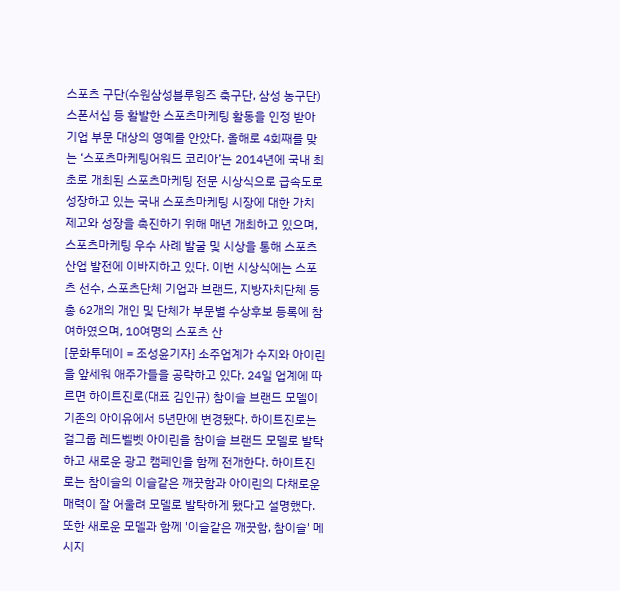스포츠 구단(수원삼성블루윙즈 축구단, 삼성 농구단) 스폰서십 등 활발한 스포츠마케팅 활동을 인정 받아 기업 부문 대상의 영예를 안았다. 올해로 4회째를 맞는 ‘스포츠마케팅어워드 코리아’는 2014년에 국내 최초로 개최된 스포츠마케팅 전문 시상식으로 급속도로 성장하고 있는 국내 스포츠마케팅 시장에 대한 가치 제고와 성장을 촉진하기 위해 매년 개최하고 있으며, 스포츠마케팅 우수 사례 발굴 및 시상을 통해 스포츠 산업 발전에 이바지하고 있다. 이번 시상식에는 스포츠 선수, 스포츠단체 기업과 브랜드, 지방자치단체 등 총 62개의 개인 및 단체가 부문별 수상후보 등록에 참여하였으며, 10여명의 스포츠 산
[문화투데이 = 조성윤기자] 소주업계가 수지와 아이린을 앞세워 애주가들을 공략하고 있다. 24일 업계에 따르면 하이트진로(대표 김인규) 참이슬 브랜드 모델이 기존의 아이유에서 5년만에 변경됐다. 하이트진로는 걸그룹 레드벨벳 아이린을 참이슬 브랜드 모델로 발탁하고 새로운 광고 캠페인을 함께 전개한다. 하이트진로는 참이슬의 이슬같은 깨끗함과 아이린의 다채로운 매력이 잘 어울려 모델로 발탁하게 됐다고 설명했다. 또한 새로운 모델과 함께 '이슬같은 깨끗함, 참이슬' 메시지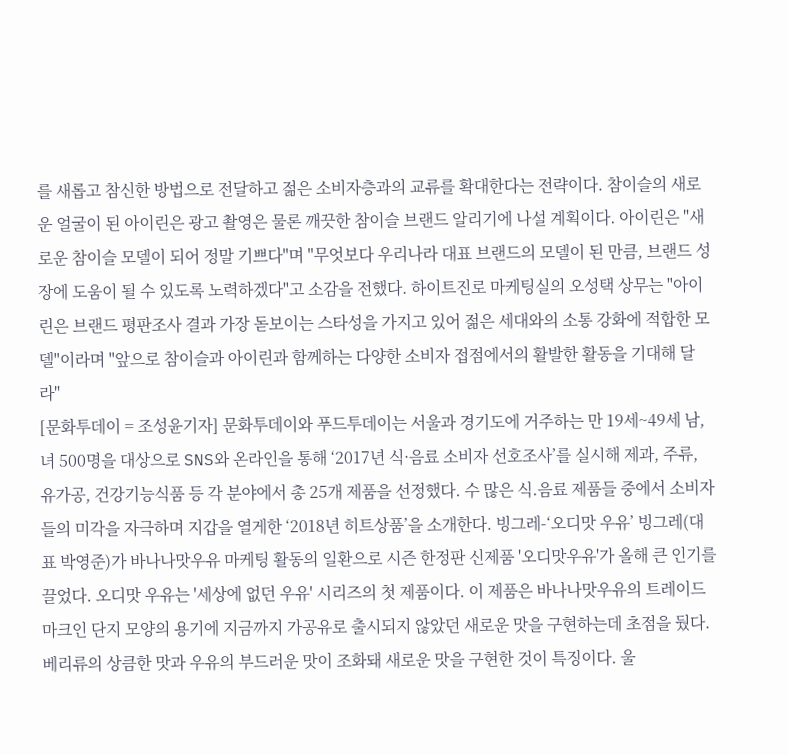를 새롭고 참신한 방법으로 전달하고 젊은 소비자층과의 교류를 확대한다는 전략이다. 참이슬의 새로운 얼굴이 된 아이린은 광고 촬영은 물론 깨끗한 참이슬 브랜드 알리기에 나설 계획이다. 아이린은 "새로운 참이슬 모델이 되어 정말 기쁘다"며 "무엇보다 우리나라 대표 브랜드의 모델이 된 만큼, 브랜드 성장에 도움이 될 수 있도록 노력하겠다"고 소감을 전했다. 하이트진로 마케팅실의 오성택 상무는 "아이린은 브랜드 평판조사 결과 가장 돋보이는 스타성을 가지고 있어 젊은 세대와의 소통 강화에 적합한 모델"이라며 "앞으로 참이슬과 아이린과 함께하는 다양한 소비자 접점에서의 활발한 활동을 기대해 달라"
[문화투데이 = 조성윤기자] 문화투데이와 푸드투데이는 서울과 경기도에 거주하는 만 19세~49세 남,녀 500명을 대상으로 SNS와 온라인을 통해 ‘2017년 식·음료 소비자 선호조사’를 실시해 제과, 주류, 유가공, 건강기능식품 등 각 분야에서 총 25개 제품을 선정했다. 수 많은 식.음료 제품들 중에서 소비자들의 미각을 자극하며 지갑을 열게한 ‘2018년 히트상품’을 소개한다. 빙그레-‘오디맛 우유’ 빙그레(대표 박영준)가 바나나맛우유 마케팅 활동의 일환으로 시즌 한정판 신제품 '오디맛우유'가 올해 큰 인기를 끌었다. 오디맛 우유는 '세상에 없던 우유' 시리즈의 첫 제품이다. 이 제품은 바나나맛우유의 트레이드 마크인 단지 모양의 용기에 지금까지 가공유로 출시되지 않았던 새로운 맛을 구현하는데 초점을 뒀다. 베리류의 상큼한 맛과 우유의 부드러운 맛이 조화돼 새로운 맛을 구현한 것이 특징이다. 울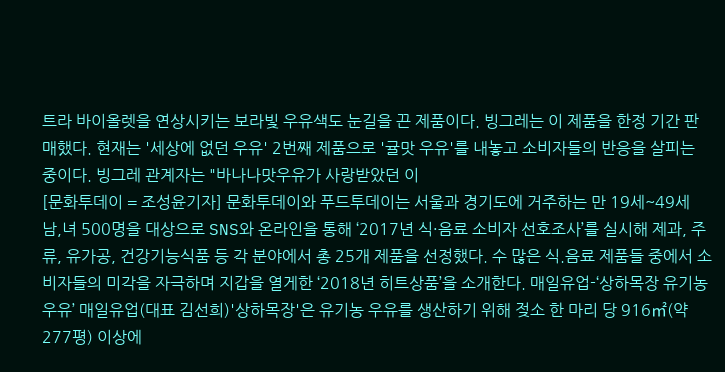트라 바이올렛을 연상시키는 보라빛 우유색도 눈길을 끈 제품이다. 빙그레는 이 제품을 한정 기간 판매했다. 현재는 '세상에 없던 우유' 2번째 제품으로 '귤맛 우유'를 내놓고 소비자들의 반응을 살피는 중이다. 빙그레 관계자는 "바나나맛우유가 사랑받았던 이
[문화투데이 = 조성윤기자] 문화투데이와 푸드투데이는 서울과 경기도에 거주하는 만 19세~49세 남,녀 500명을 대상으로 SNS와 온라인을 통해 ‘2017년 식·음료 소비자 선호조사’를 실시해 제과, 주류, 유가공, 건강기능식품 등 각 분야에서 총 25개 제품을 선정했다. 수 많은 식.음료 제품들 중에서 소비자들의 미각을 자극하며 지갑을 열게한 ‘2018년 히트상품’을 소개한다. 매일유업-‘상하목장 유기농우유’ 매일유업(대표 김선희)'상하목장'은 유기농 우유를 생산하기 위해 젖소 한 마리 당 916㎡(약 277평) 이상에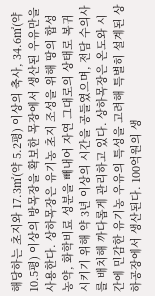해당하는 초지와 17.3㎡(약 5.2평) 이상의 축사, 34.6㎡(약 10.5평) 이상의 방목장을 확보한 목장에서 생산된 우유만을 사용한다. 상하목장은 유기농 초지 조성을 위해 땅의 합성농약, 화학비료 성분을 빼내어 자연 그대로의 상태로 복귀시키기 위해 약 3년 이상의 시간을 공들였으며, 전담 수의사를 배치해 까다롭게 관리하고 있다. 상하목장은 온도와 시간에 민감한 유기농 우유의 특성을 고려해 특별히 설계된 상하공장에서 생산된다. 100억원의 생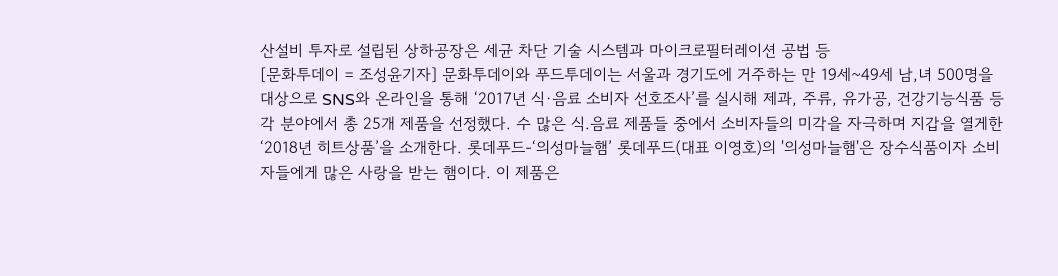산설비 투자로 설립된 상하공장은 세균 차단 기술 시스템과 마이크로필터레이션 공법 등
[문화투데이 = 조성윤기자] 문화투데이와 푸드투데이는 서울과 경기도에 거주하는 만 19세~49세 남,녀 500명을 대상으로 SNS와 온라인을 통해 ‘2017년 식·음료 소비자 선호조사’를 실시해 제과, 주류, 유가공, 건강기능식품 등 각 분야에서 총 25개 제품을 선정했다. 수 많은 식.음료 제품들 중에서 소비자들의 미각을 자극하며 지갑을 열게한 ‘2018년 히트상품’을 소개한다. 롯데푸드-‘의성마늘햄’ 롯데푸드(대표 이영호)의 '의성마늘햄'은 장수식품이자 소비자들에게 많은 사랑을 받는 햄이다. 이 제품은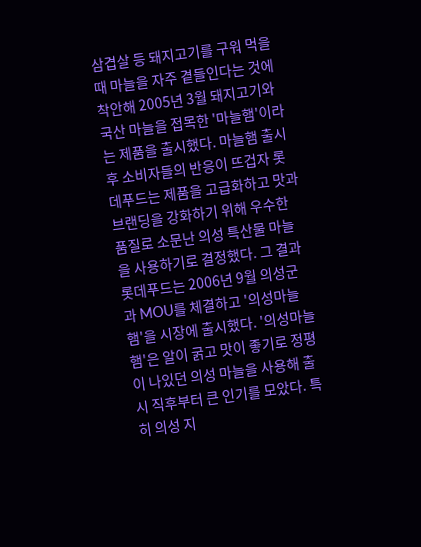삼겹살 등 돼지고기를 구워 먹을때 마늘을 자주 곁들인다는 것에 착안해 2005년 3월 돼지고기와 국산 마늘을 접목한 '마늘햄'이라는 제품을 출시했다. 마늘햄 출시 후 소비자들의 반응이 뜨겁자 롯데푸드는 제품을 고급화하고 맛과 브랜딩을 강화하기 위해 우수한 품질로 소문난 의성 특산물 마늘을 사용하기로 결정했다. 그 결과 롯데푸드는 2006년 9월 의성군과 MOU를 체결하고 '의성마늘햄'을 시장에 출시했다. '의성마늘햄'은 알이 굵고 맛이 좋기로 정평이 나있던 의성 마늘을 사용해 출시 직후부터 큰 인기를 모았다. 특히 의성 지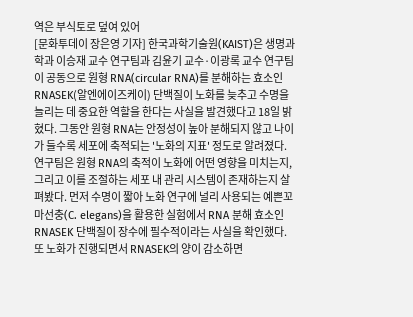역은 부식토로 덮여 있어
[문화투데이 장은영 기자] 한국과학기술원(KAIST)은 생명과학과 이승재 교수 연구팀과 김윤기 교수·이광록 교수 연구팀이 공동으로 원형 RNA(circular RNA)를 분해하는 효소인 RNASEK(알엔에이즈케이) 단백질이 노화를 늦추고 수명을 늘리는 데 중요한 역할을 한다는 사실을 발견했다고 18일 밝혔다. 그동안 원형 RNA는 안정성이 높아 분해되지 않고 나이가 들수록 세포에 축적되는 '노화의 지표' 정도로 알려졌다. 연구팀은 원형 RNA의 축적이 노화에 어떤 영향을 미치는지, 그리고 이를 조절하는 세포 내 관리 시스템이 존재하는지 살펴봤다. 먼저 수명이 짧아 노화 연구에 널리 사용되는 예쁜꼬마선충(C. elegans)을 활용한 실험에서 RNA 분해 효소인 RNASEK 단백질이 장수에 필수적이라는 사실을 확인했다. 또 노화가 진행되면서 RNASEK의 양이 감소하면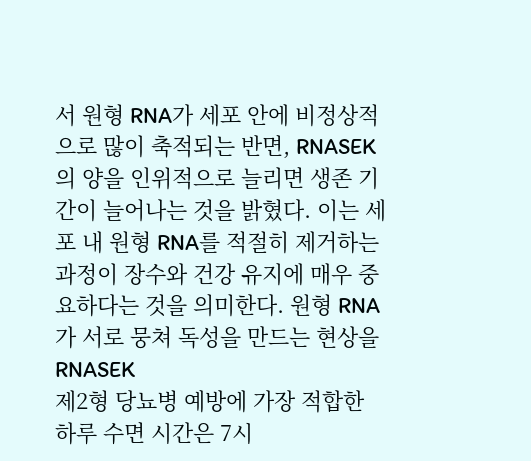서 원형 RNA가 세포 안에 비정상적으로 많이 축적되는 반면, RNASEK의 양을 인위적으로 늘리면 생존 기간이 늘어나는 것을 밝혔다. 이는 세포 내 원형 RNA를 적절히 제거하는 과정이 장수와 건강 유지에 매우 중요하다는 것을 의미한다. 원형 RNA가 서로 뭉쳐 독성을 만드는 현상을 RNASEK
제2형 당뇨병 예방에 가장 적합한 하루 수면 시간은 7시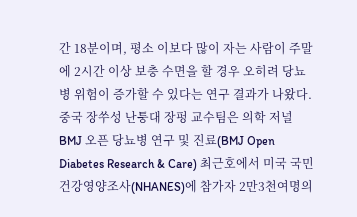간 18분이며, 평소 이보다 많이 자는 사람이 주말에 2시간 이상 보충 수면을 할 경우 오히려 당뇨병 위험이 증가할 수 있다는 연구 결과가 나왔다. 중국 장쑤성 난퉁대 장펑 교수팀은 의학 저널 BMJ 오픈 당뇨병 연구 및 진료(BMJ Open Diabetes Research & Care) 최근호에서 미국 국민건강영양조사(NHANES)에 참가자 2만3천여명의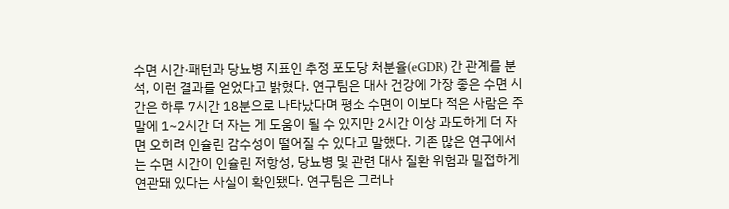수면 시간·패턴과 당뇨병 지표인 추정 포도당 처분율(eGDR) 간 관계를 분석, 이런 결과를 얻었다고 밝혔다. 연구팀은 대사 건강에 가장 좋은 수면 시간은 하루 7시간 18분으로 나타났다며 평소 수면이 이보다 적은 사람은 주말에 1~2시간 더 자는 게 도움이 될 수 있지만 2시간 이상 과도하게 더 자면 오히려 인슐린 감수성이 떨어질 수 있다고 말했다. 기존 많은 연구에서는 수면 시간이 인슐린 저항성, 당뇨병 및 관련 대사 질환 위험과 밀접하게 연관돼 있다는 사실이 확인됐다. 연구팀은 그러나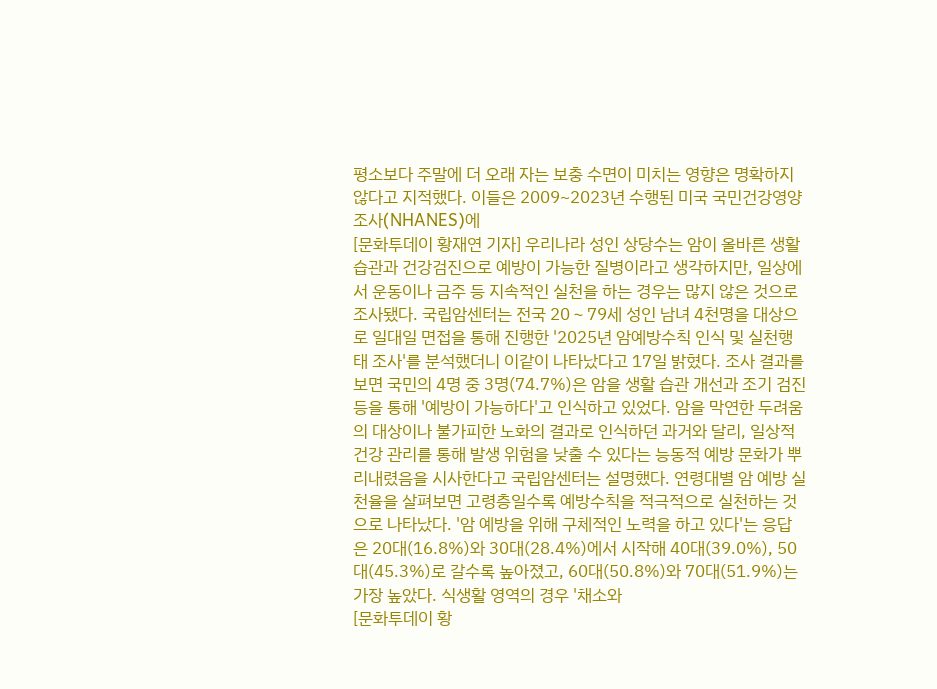평소보다 주말에 더 오래 자는 보충 수면이 미치는 영향은 명확하지 않다고 지적했다. 이들은 2009~2023년 수행된 미국 국민건강영양조사(NHANES)에
[문화투데이 황재연 기자] 우리나라 성인 상당수는 암이 올바른 생활 습관과 건강검진으로 예방이 가능한 질병이라고 생각하지만, 일상에서 운동이나 금주 등 지속적인 실천을 하는 경우는 많지 않은 것으로 조사됐다. 국립암센터는 전국 20∼79세 성인 남녀 4천명을 대상으로 일대일 면접을 통해 진행한 '2025년 암예방수칙 인식 및 실천행태 조사'를 분석했더니 이같이 나타났다고 17일 밝혔다. 조사 결과를 보면 국민의 4명 중 3명(74.7%)은 암을 생활 습관 개선과 조기 검진 등을 통해 '예방이 가능하다'고 인식하고 있었다. 암을 막연한 두려움의 대상이나 불가피한 노화의 결과로 인식하던 과거와 달리, 일상적 건강 관리를 통해 발생 위험을 낮출 수 있다는 능동적 예방 문화가 뿌리내렸음을 시사한다고 국립암센터는 설명했다. 연령대별 암 예방 실천율을 살펴보면 고령층일수록 예방수칙을 적극적으로 실천하는 것으로 나타났다. '암 예방을 위해 구체적인 노력을 하고 있다'는 응답은 20대(16.8%)와 30대(28.4%)에서 시작해 40대(39.0%), 50대(45.3%)로 갈수록 높아졌고, 60대(50.8%)와 70대(51.9%)는 가장 높았다. 식생활 영역의 경우 '채소와
[문화투데이 황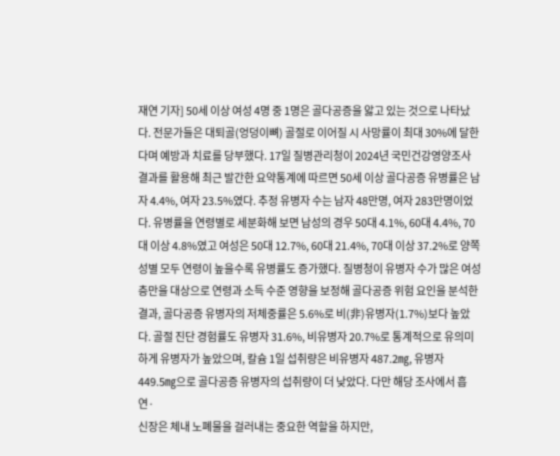재연 기자] 50세 이상 여성 4명 중 1명은 골다공증을 앓고 있는 것으로 나타났다. 전문가들은 대퇴골(엉덩이뼈) 골절로 이어질 시 사망률이 최대 30%에 달한다며 예방과 치료를 당부했다. 17일 질병관리청이 2024년 국민건강영양조사 결과를 활용해 최근 발간한 요약통계에 따르면 50세 이상 골다공증 유병률은 남자 4.4%, 여자 23.5%였다. 추정 유병자 수는 남자 48만명, 여자 283만명이었다. 유병률을 연령별로 세분화해 보면 남성의 경우 50대 4.1%, 60대 4.4%, 70대 이상 4.8%였고 여성은 50대 12.7%, 60대 21.4%, 70대 이상 37.2%로 양쪽 성별 모두 연령이 높을수록 유병률도 증가했다. 질병청이 유병자 수가 많은 여성층만을 대상으로 연령과 소득 수준 영향을 보정해 골다공증 위험 요인을 분석한 결과, 골다공증 유병자의 저체중률은 5.6%로 비(非)유병자(1.7%)보다 높았다. 골절 진단 경험률도 유병자 31.6%, 비유병자 20.7%로 통계적으로 유의미하게 유병자가 높았으며, 칼슘 1일 섭취량은 비유병자 487.2㎎, 유병자 449.5㎎으로 골다공증 유병자의 섭취량이 더 낮았다. 다만 해당 조사에서 흡연·
신장은 체내 노폐물을 걸러내는 중요한 역할을 하지만,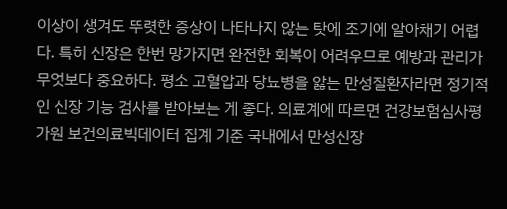이상이 생겨도 뚜렷한 증상이 나타나지 않는 탓에 조기에 알아채기 어렵다. 특히 신장은 한번 망가지면 완전한 회복이 어려우므로 예방과 관리가 무엇보다 중요하다. 평소 고혈압과 당뇨병을 앓는 만성질환자라면 정기적인 신장 기능 검사를 받아보는 게 좋다. 의료계에 따르면 건강보험심사평가원 보건의료빅데이터 집계 기준 국내에서 만성신장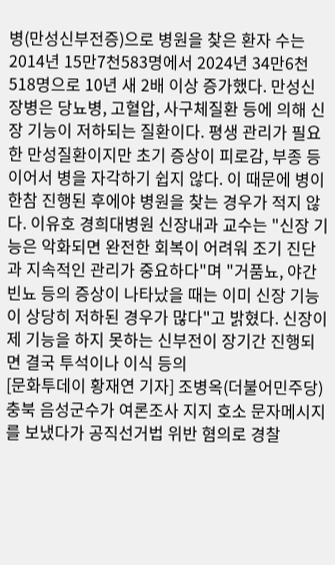병(만성신부전증)으로 병원을 찾은 환자 수는 2014년 15만7천583명에서 2024년 34만6천518명으로 10년 새 2배 이상 증가했다. 만성신장병은 당뇨병, 고혈압, 사구체질환 등에 의해 신장 기능이 저하되는 질환이다. 평생 관리가 필요한 만성질환이지만 초기 증상이 피로감, 부종 등이어서 병을 자각하기 쉽지 않다. 이 때문에 병이 한참 진행된 후에야 병원을 찾는 경우가 적지 않다. 이유호 경희대병원 신장내과 교수는 "신장 기능은 악화되면 완전한 회복이 어려워 조기 진단과 지속적인 관리가 중요하다"며 "거품뇨, 야간 빈뇨 등의 증상이 나타났을 때는 이미 신장 기능이 상당히 저하된 경우가 많다"고 밝혔다. 신장이 제 기능을 하지 못하는 신부전이 장기간 진행되면 결국 투석이나 이식 등의
[문화투데이 황재연 기자] 조병옥(더불어민주당) 충북 음성군수가 여론조사 지지 호소 문자메시지를 보냈다가 공직선거법 위반 혐의로 경찰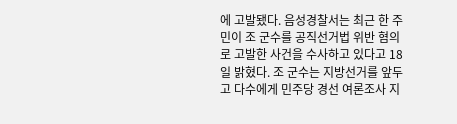에 고발됐다. 음성경찰서는 최근 한 주민이 조 군수를 공직선거법 위반 혐의로 고발한 사건을 수사하고 있다고 18일 밝혔다. 조 군수는 지방선거를 앞두고 다수에게 민주당 경선 여론조사 지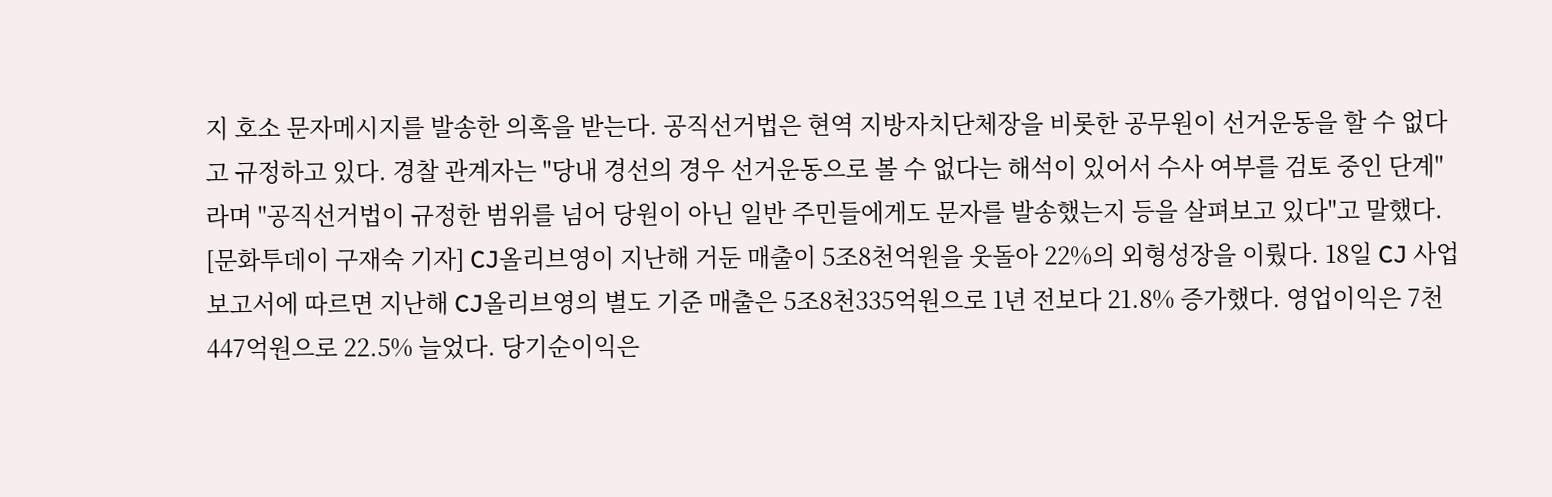지 호소 문자메시지를 발송한 의혹을 받는다. 공직선거법은 현역 지방자치단체장을 비롯한 공무원이 선거운동을 할 수 없다고 규정하고 있다. 경찰 관계자는 "당내 경선의 경우 선거운동으로 볼 수 없다는 해석이 있어서 수사 여부를 검토 중인 단계"라며 "공직선거법이 규정한 범위를 넘어 당원이 아닌 일반 주민들에게도 문자를 발송했는지 등을 살펴보고 있다"고 말했다.
[문화투데이 구재숙 기자] CJ올리브영이 지난해 거둔 매출이 5조8천억원을 웃돌아 22%의 외형성장을 이뤘다. 18일 CJ 사업보고서에 따르면 지난해 CJ올리브영의 별도 기준 매출은 5조8천335억원으로 1년 전보다 21.8% 증가했다. 영업이익은 7천447억원으로 22.5% 늘었다. 당기순이익은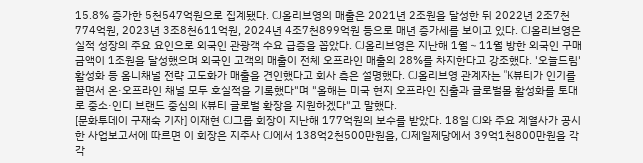15.8% 증가한 5천547억원으로 집계됐다. CJ올리브영의 매출은 2021년 2조원을 달성한 뒤 2022년 2조7천774억원, 2023년 3조8천611억원, 2024년 4조7천899억원 등으로 매년 증가세를 보이고 있다. CJ올리브영은 실적 성장의 주요 요인으로 외국인 관광객 수요 급증을 꼽았다. CJ올리브영은 지난해 1월∼11월 방한 외국인 구매 금액이 1조원을 달성했으며 외국인 고객의 매출이 전체 오프라인 매출의 28%를 차지한다고 강조했다. '오늘드림' 활성화 등 옴니채널 전략 고도화가 매출을 견인했다고 회사 측은 설명했다. CJ올리브영 관계자는 "K뷰티가 인기를 끌면서 온·오프라인 채널 모두 호실적을 기록했다"며 "올해는 미국 현지 오프라인 진출과 글로벌몰 활성화를 토대로 중소·인디 브랜드 중심의 K뷰티 글로벌 확장을 지원하겠다"고 말했다.
[문화투데이 구재숙 기자] 이재현 CJ그룹 회장이 지난해 177억원의 보수를 받았다. 18일 CJ와 주요 계열사가 공시한 사업보고서에 따르면 이 회장은 지주사 CJ에서 138억2천500만원을, CJ제일제당에서 39억1천800만원을 각각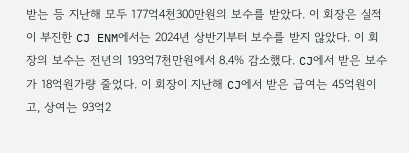받는 등 지난해 모두 177억4천300만원의 보수를 받았다. 이 회장은 실적이 부진한 CJ ENM에서는 2024년 상반기부터 보수를 받지 않았다. 이 회장의 보수는 전년의 193억7천만원에서 8.4% 감소했다. CJ에서 받은 보수가 18억원가량 줄었다. 이 회장이 지난해 CJ에서 받은 급여는 45억원이고, 상여는 93억2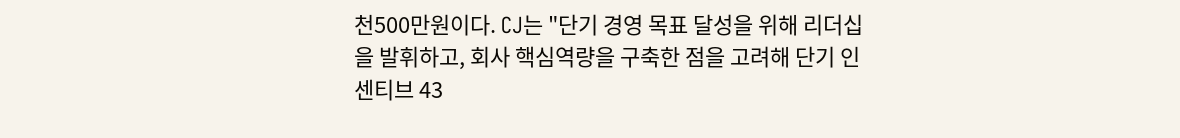천500만원이다. CJ는 "단기 경영 목표 달성을 위해 리더십을 발휘하고, 회사 핵심역량을 구축한 점을 고려해 단기 인센티브 43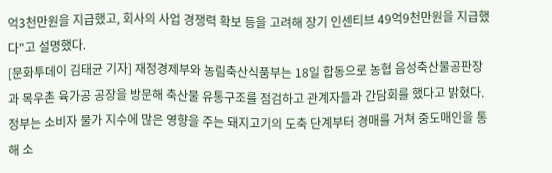억3천만원을 지급했고, 회사의 사업 경쟁력 확보 등을 고려해 장기 인센티브 49억9천만원을 지급했다"고 설명했다.
[문화투데이 김태균 기자] 재정경제부와 농림축산식품부는 18일 합동으로 농협 음성축산물공판장과 목우촌 육가공 공장을 방문해 축산물 유통구조를 점검하고 관계자들과 간담회를 했다고 밝혔다. 정부는 소비자 물가 지수에 많은 영향을 주는 돼지고기의 도축 단계부터 경매를 거쳐 중도매인을 통해 소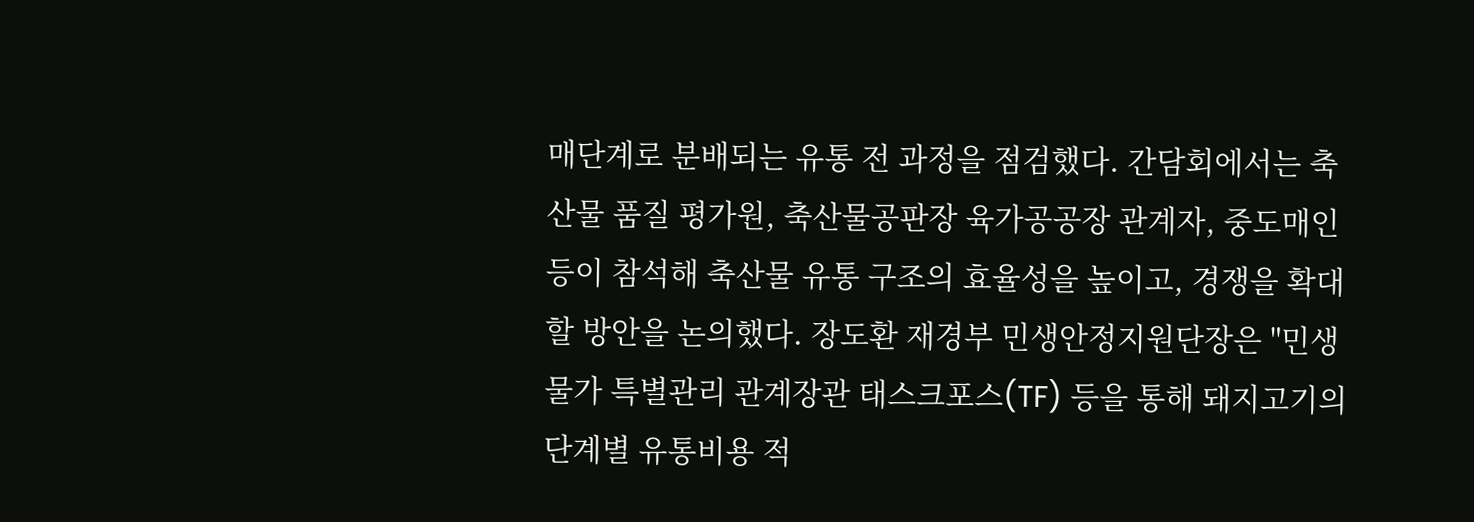매단계로 분배되는 유통 전 과정을 점검했다. 간담회에서는 축산물 품질 평가원, 축산물공판장 육가공공장 관계자, 중도매인 등이 참석해 축산물 유통 구조의 효율성을 높이고, 경쟁을 확대할 방안을 논의했다. 장도환 재경부 민생안정지원단장은 "민생물가 특별관리 관계장관 태스크포스(TF) 등을 통해 돼지고기의 단계별 유통비용 적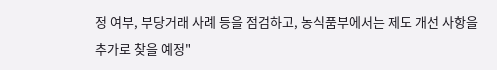정 여부, 부당거래 사례 등을 점검하고, 농식품부에서는 제도 개선 사항을 추가로 찾을 예정"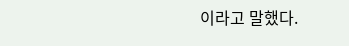이라고 말했다.